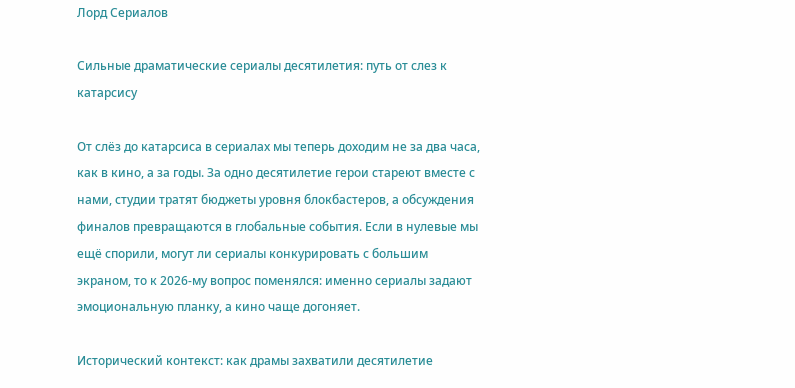Лорд Сериалов

Сильные драматические сериалы десятилетия: путь от слез к катарсису

От слёз до катарсиса в сериалах мы теперь доходим не за два часа, как в кино, а за годы. За одно десятилетие герои стареют вместе с нами, студии тратят бюджеты уровня блокбастеров, а обсуждения финалов превращаются в глобальные события. Если в нулевые мы ещё спорили, могут ли сериалы конкурировать с большим экраном, то к 2026‑му вопрос поменялся: именно сериалы задают эмоциональную планку, а кино чаще догоняет.

Исторический контекст: как драмы захватили десятилетие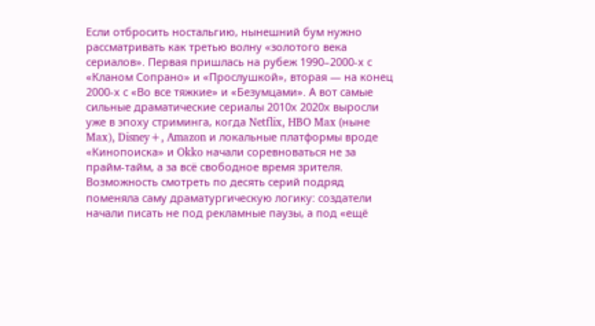Если отбросить ностальгию, нынешний бум нужно рассматривать как третью волну «золотого века сериалов». Первая пришлась на рубеж 1990–2000‑х с «Кланом Сопрано» и «Прослушкой», вторая — на конец 2000‑х с «Во все тяжкие» и «Безумцами». А вот самые сильные драматические сериалы 2010х 2020х выросли уже в эпоху стриминга, когда Netflix, HBO Max (ныне Max), Disney+, Amazon и локальные платформы вроде «Кинопоиска» и Okko начали соревноваться не за прайм‑тайм, а за всё свободное время зрителя. Возможность смотреть по десять серий подряд поменяла саму драматургическую логику: создатели начали писать не под рекламные паузы, а под «ещё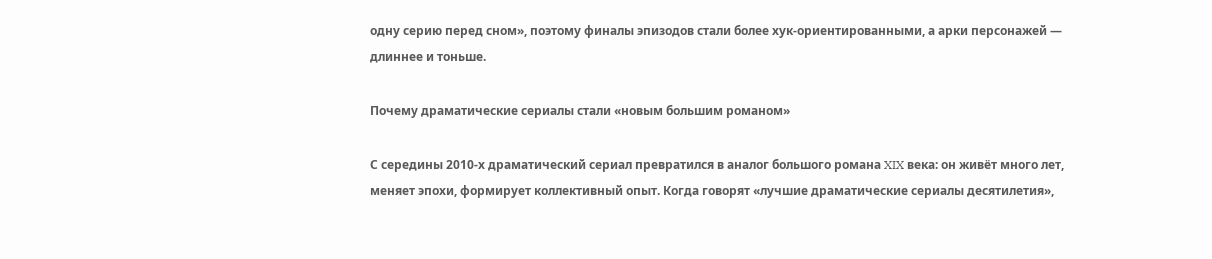одну серию перед сном», поэтому финалы эпизодов стали более хук‑ориентированными, а арки персонажей — длиннее и тоньше.

Почему драматические сериалы стали «новым большим романом»

С середины 2010‑х драматический сериал превратился в аналог большого романа XIX века: он живёт много лет, меняет эпохи, формирует коллективный опыт. Когда говорят «лучшие драматические сериалы десятилетия»,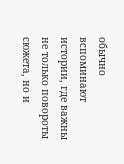обычно вспоминают истории, где важны не только повороты сюжета, но и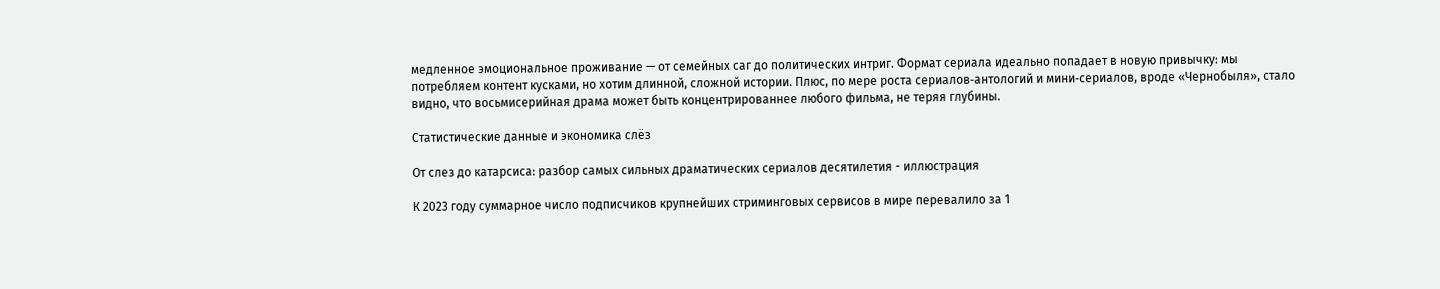медленное эмоциональное проживание — от семейных саг до политических интриг. Формат сериала идеально попадает в новую привычку: мы потребляем контент кусками, но хотим длинной, сложной истории. Плюс, по мере роста сериалов‑антологий и мини‑сериалов, вроде «Чернобыля», стало видно, что восьмисерийная драма может быть концентрированнее любого фильма, не теряя глубины.

Статистические данные и экономика слёз

От слез до катарсиса: разбор самых сильных драматических сериалов десятилетия - иллюстрация

К 2023 году суммарное число подписчиков крупнейших стриминговых сервисов в мире перевалило за 1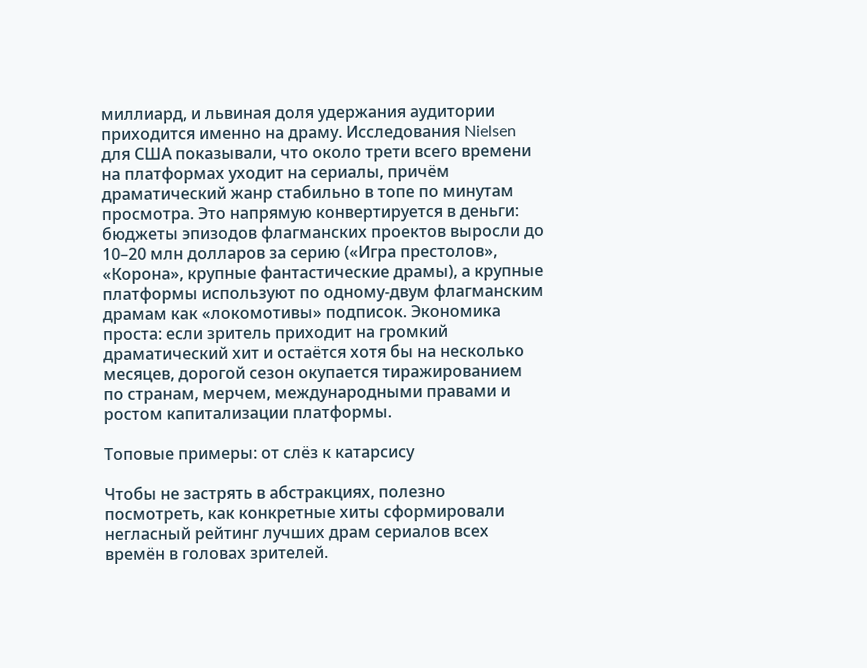миллиард, и львиная доля удержания аудитории приходится именно на драму. Исследования Nielsen для США показывали, что около трети всего времени на платформах уходит на сериалы, причём драматический жанр стабильно в топе по минутам просмотра. Это напрямую конвертируется в деньги: бюджеты эпизодов флагманских проектов выросли до 10–20 млн долларов за серию («Игра престолов», «Корона», крупные фантастические драмы), а крупные платформы используют по одному‑двум флагманским драмам как «локомотивы» подписок. Экономика проста: если зритель приходит на громкий драматический хит и остаётся хотя бы на несколько месяцев, дорогой сезон окупается тиражированием по странам, мерчем, международными правами и ростом капитализации платформы.

Топовые примеры: от слёз к катарсису

Чтобы не застрять в абстракциях, полезно посмотреть, как конкретные хиты сформировали негласный рейтинг лучших драм сериалов всех времён в головах зрителей.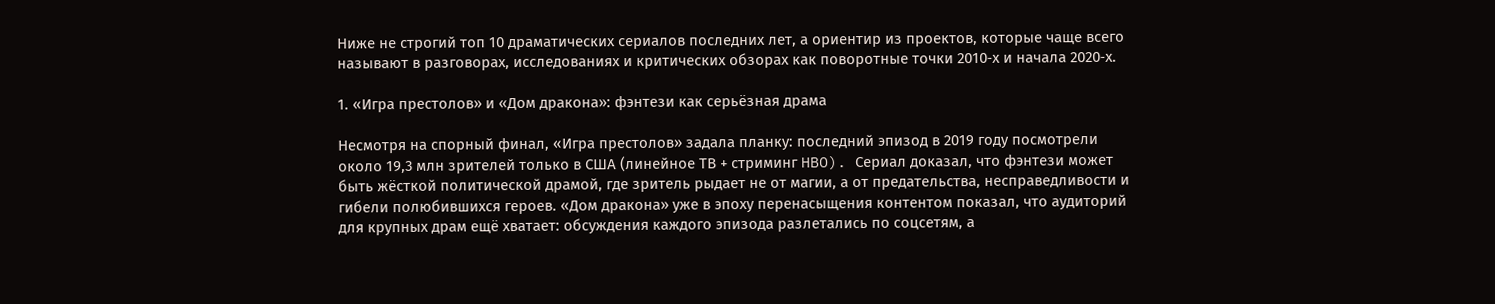Ниже не строгий топ 10 драматических сериалов последних лет, а ориентир из проектов, которые чаще всего называют в разговорах, исследованиях и критических обзорах как поворотные точки 2010‑х и начала 2020‑х.

1. «Игра престолов» и «Дом дракона»: фэнтези как серьёзная драма

Несмотря на спорный финал, «Игра престолов» задала планку: последний эпизод в 2019 году посмотрели около 19,3 млн зрителей только в США (линейное ТВ + стриминг HBO). Сериал доказал, что фэнтези может быть жёсткой политической драмой, где зритель рыдает не от магии, а от предательства, несправедливости и гибели полюбившихся героев. «Дом дракона» уже в эпоху перенасыщения контентом показал, что аудиторий для крупных драм ещё хватает: обсуждения каждого эпизода разлетались по соцсетям, а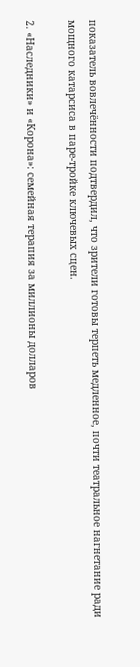показатель вовлечённости подтвердил, что зрители готовы терпеть медленное, почти театральное нагнетание ради мощного катарсиса в паре‑тройке ключевых сцен.

2. «Наследники» и «Корона»: семейная терапия за миллионы долларов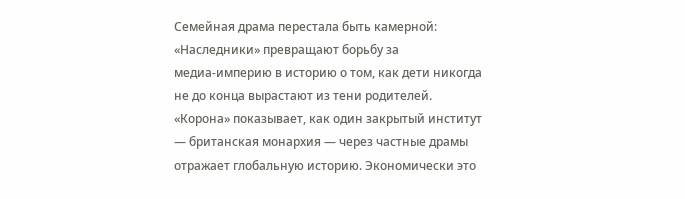Семейная драма перестала быть камерной: «Наследники» превращают борьбу за медиа‑империю в историю о том, как дети никогда не до конца вырастают из тени родителей. «Корона» показывает, как один закрытый институт — британская монархия — через частные драмы отражает глобальную историю. Экономически это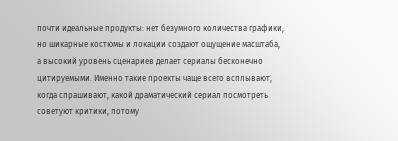почти идеальные продукты: нет безумного количества графики, но шикарные костюмы и локации создают ощущение масштаба, а высокий уровень сценариев делает сериалы бесконечно цитируемыми. Именно такие проекты чаще всего всплывают, когда спрашивают, какой драматический сериал посмотреть советуют критики, потому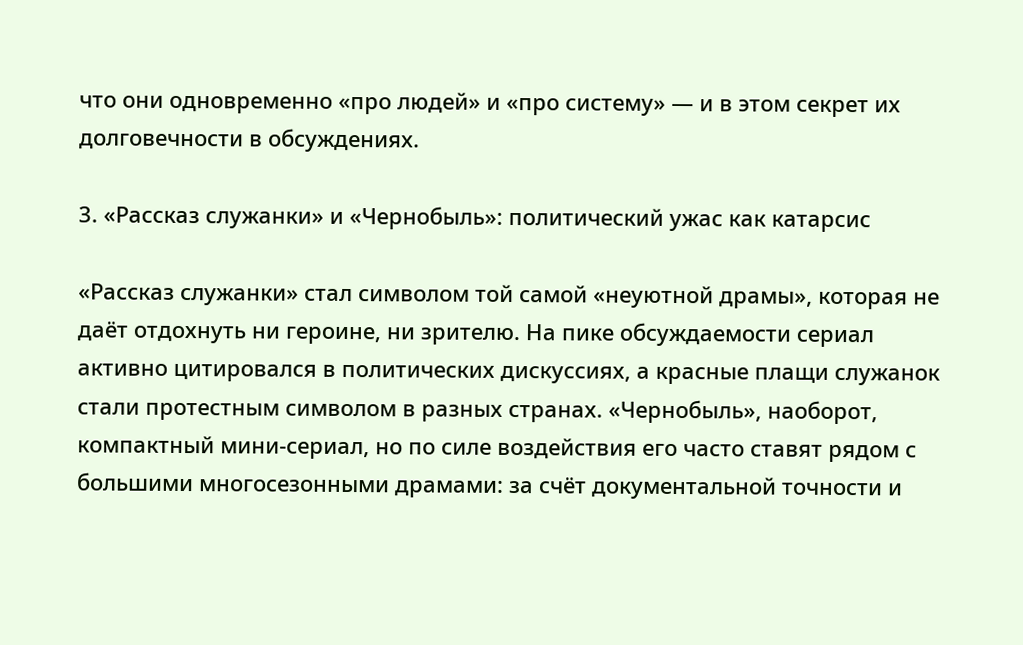что они одновременно «про людей» и «про систему» — и в этом секрет их долговечности в обсуждениях.

3. «Рассказ служанки» и «Чернобыль»: политический ужас как катарсис

«Рассказ служанки» стал символом той самой «неуютной драмы», которая не даёт отдохнуть ни героине, ни зрителю. На пике обсуждаемости сериал активно цитировался в политических дискуссиях, а красные плащи служанок стали протестным символом в разных странах. «Чернобыль», наоборот, компактный мини‑сериал, но по силе воздействия его часто ставят рядом с большими многосезонными драмами: за счёт документальной точности и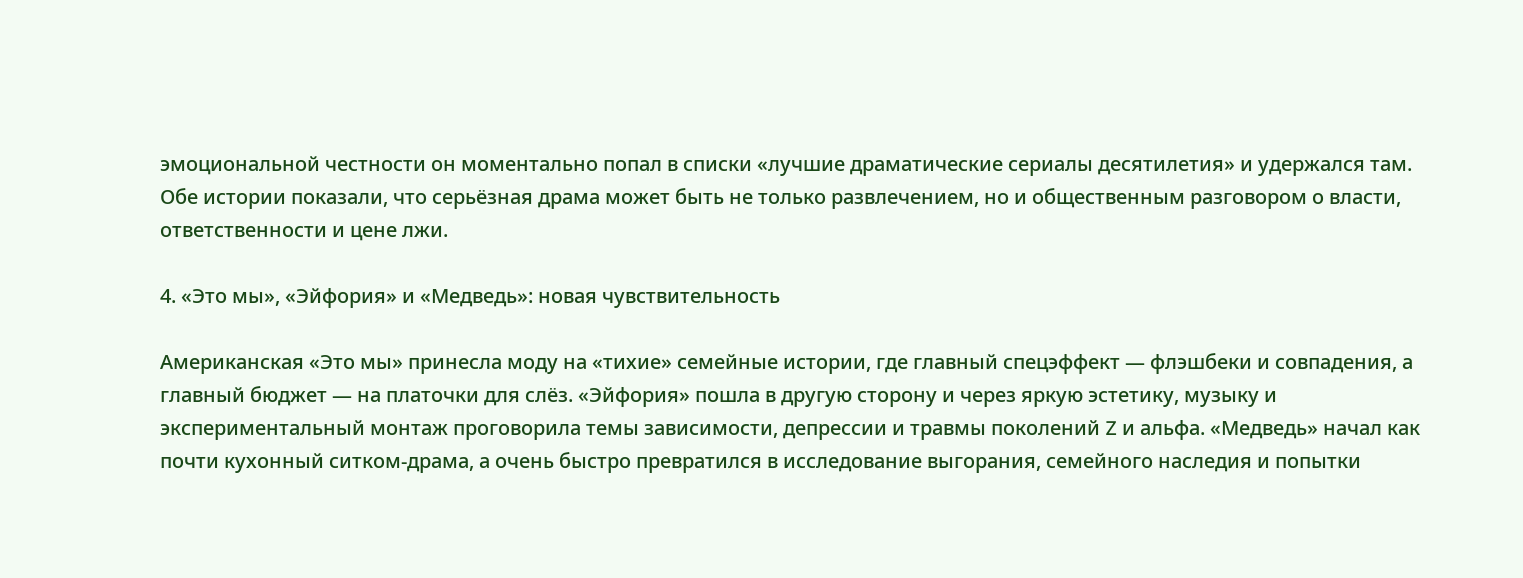эмоциональной честности он моментально попал в списки «лучшие драматические сериалы десятилетия» и удержался там. Обе истории показали, что серьёзная драма может быть не только развлечением, но и общественным разговором о власти, ответственности и цене лжи.

4. «Это мы», «Эйфория» и «Медведь»: новая чувствительность

Американская «Это мы» принесла моду на «тихие» семейные истории, где главный спецэффект — флэшбеки и совпадения, а главный бюджет — на платочки для слёз. «Эйфория» пошла в другую сторону и через яркую эстетику, музыку и экспериментальный монтаж проговорила темы зависимости, депрессии и травмы поколений Z и альфа. «Медведь» начал как почти кухонный ситком‑драма, а очень быстро превратился в исследование выгорания, семейного наследия и попытки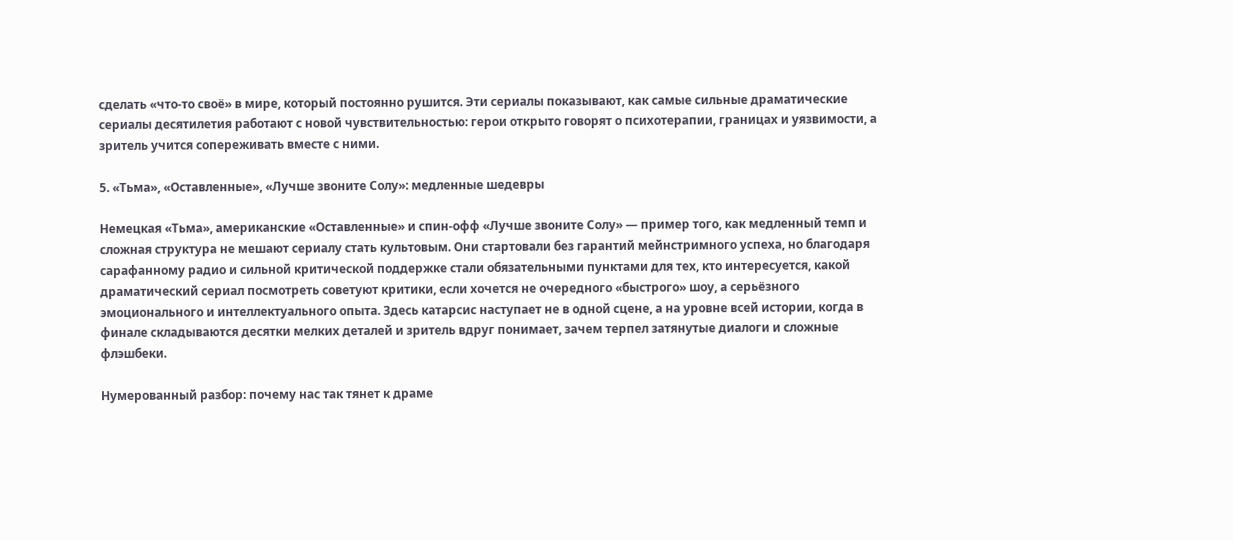сделать «что‑то своё» в мире, который постоянно рушится. Эти сериалы показывают, как самые сильные драматические сериалы десятилетия работают с новой чувствительностью: герои открыто говорят о психотерапии, границах и уязвимости, а зритель учится сопереживать вместе с ними.

5. «Тьма», «Оставленные», «Лучше звоните Солу»: медленные шедевры

Немецкая «Тьма», американские «Оставленные» и спин‑офф «Лучше звоните Солу» — пример того, как медленный темп и сложная структура не мешают сериалу стать культовым. Они стартовали без гарантий мейнстримного успеха, но благодаря сарафанному радио и сильной критической поддержке стали обязательными пунктами для тех, кто интересуется, какой драматический сериал посмотреть советуют критики, если хочется не очередного «быстрого» шоу, а серьёзного эмоционального и интеллектуального опыта. Здесь катарсис наступает не в одной сцене, а на уровне всей истории, когда в финале складываются десятки мелких деталей и зритель вдруг понимает, зачем терпел затянутые диалоги и сложные флэшбеки.

Нумерованный разбор: почему нас так тянет к драме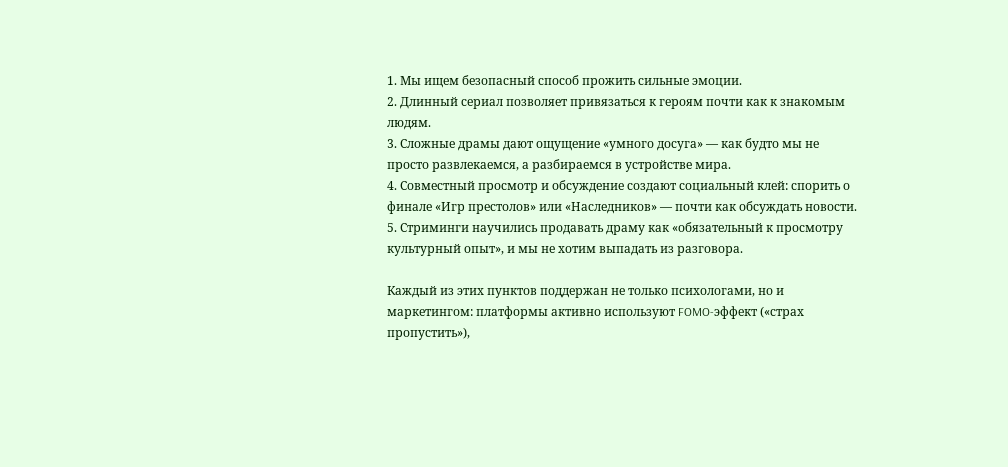1. Мы ищем безопасный способ прожить сильные эмоции.
2. Длинный сериал позволяет привязаться к героям почти как к знакомым людям.
3. Сложные драмы дают ощущение «умного досуга» — как будто мы не просто развлекаемся, а разбираемся в устройстве мира.
4. Совместный просмотр и обсуждение создают социальный клей: спорить о финале «Игр престолов» или «Наследников» — почти как обсуждать новости.
5. Стриминги научились продавать драму как «обязательный к просмотру культурный опыт», и мы не хотим выпадать из разговора.

Каждый из этих пунктов поддержан не только психологами, но и маркетингом: платформы активно используют FOMO‑эффект («страх пропустить»),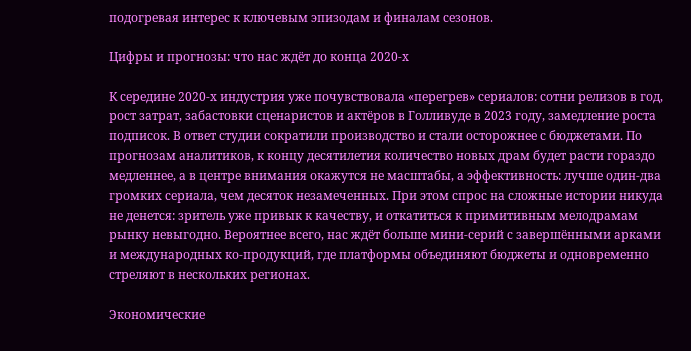подогревая интерес к ключевым эпизодам и финалам сезонов.

Цифры и прогнозы: что нас ждёт до конца 2020‑х

К середине 2020‑х индустрия уже почувствовала «перегрев» сериалов: сотни релизов в год, рост затрат, забастовки сценаристов и актёров в Голливуде в 2023 году, замедление роста подписок. В ответ студии сократили производство и стали осторожнее с бюджетами. По прогнозам аналитиков, к концу десятилетия количество новых драм будет расти гораздо медленнее, а в центре внимания окажутся не масштабы, а эффективность: лучше один‑два громких сериала, чем десяток незамеченных. При этом спрос на сложные истории никуда не денется: зритель уже привык к качеству, и откатиться к примитивным мелодрамам рынку невыгодно. Вероятнее всего, нас ждёт больше мини‑серий с завершёнными арками и международных ко‑продукций, где платформы объединяют бюджеты и одновременно стреляют в нескольких регионах.

Экономические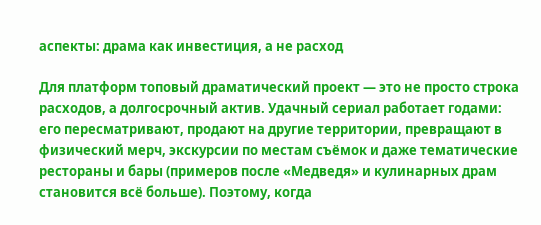аспекты: драма как инвестиция, а не расход

Для платформ топовый драматический проект — это не просто строка расходов, а долгосрочный актив. Удачный сериал работает годами: его пересматривают, продают на другие территории, превращают в физический мерч, экскурсии по местам съёмок и даже тематические рестораны и бары (примеров после «Медведя» и кулинарных драм становится всё больше). Поэтому, когда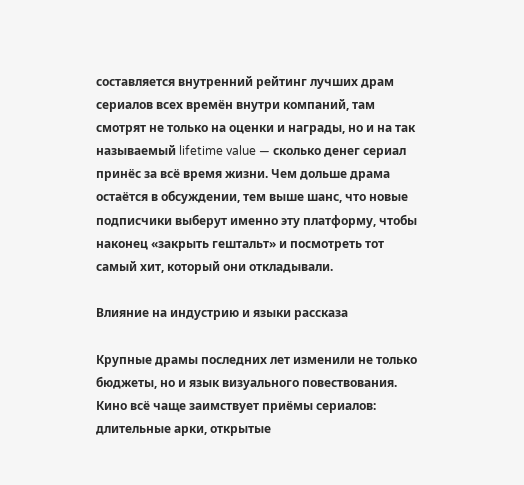составляется внутренний рейтинг лучших драм сериалов всех времён внутри компаний, там смотрят не только на оценки и награды, но и на так называемый lifetime value — сколько денег сериал принёс за всё время жизни. Чем дольше драма остаётся в обсуждении, тем выше шанс, что новые подписчики выберут именно эту платформу, чтобы наконец «закрыть гештальт» и посмотреть тот самый хит, который они откладывали.

Влияние на индустрию и языки рассказа

Крупные драмы последних лет изменили не только бюджеты, но и язык визуального повествования. Кино всё чаще заимствует приёмы сериалов: длительные арки, открытые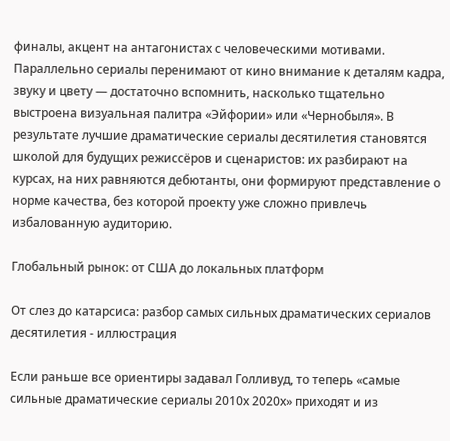финалы, акцент на антагонистах с человеческими мотивами. Параллельно сериалы перенимают от кино внимание к деталям кадра, звуку и цвету — достаточно вспомнить, насколько тщательно выстроена визуальная палитра «Эйфории» или «Чернобыля». В результате лучшие драматические сериалы десятилетия становятся школой для будущих режиссёров и сценаристов: их разбирают на курсах, на них равняются дебютанты, они формируют представление о норме качества, без которой проекту уже сложно привлечь избалованную аудиторию.

Глобальный рынок: от США до локальных платформ

От слез до катарсиса: разбор самых сильных драматических сериалов десятилетия - иллюстрация

Если раньше все ориентиры задавал Голливуд, то теперь «самые сильные драматические сериалы 2010х 2020х» приходят и из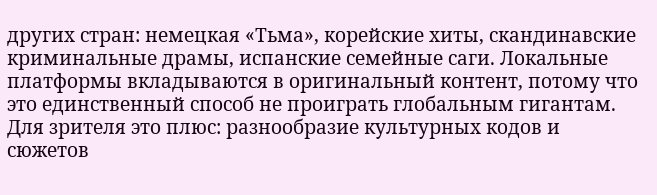других стран: немецкая «Тьма», корейские хиты, скандинавские криминальные драмы, испанские семейные саги. Локальные платформы вкладываются в оригинальный контент, потому что это единственный способ не проиграть глобальным гигантам. Для зрителя это плюс: разнообразие культурных кодов и сюжетов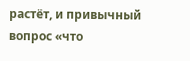растёт, и привычный вопрос «что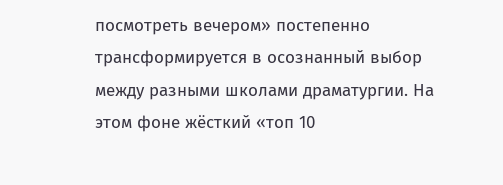посмотреть вечером» постепенно трансформируется в осознанный выбор между разными школами драматургии. На этом фоне жёсткий «топ 10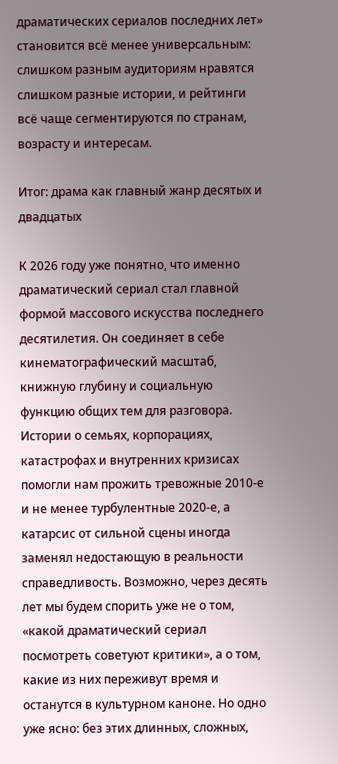драматических сериалов последних лет» становится всё менее универсальным: слишком разным аудиториям нравятся слишком разные истории, и рейтинги всё чаще сегментируются по странам, возрасту и интересам.

Итог: драма как главный жанр десятых и двадцатых

К 2026 году уже понятно, что именно драматический сериал стал главной формой массового искусства последнего десятилетия. Он соединяет в себе кинематографический масштаб, книжную глубину и социальную функцию общих тем для разговора. Истории о семьях, корпорациях, катастрофах и внутренних кризисах помогли нам прожить тревожные 2010‑е и не менее турбулентные 2020‑е, а катарсис от сильной сцены иногда заменял недостающую в реальности справедливость. Возможно, через десять лет мы будем спорить уже не о том, «какой драматический сериал посмотреть советуют критики», а о том, какие из них переживут время и останутся в культурном каноне. Но одно уже ясно: без этих длинных, сложных,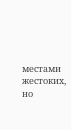местами жестоких, но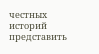честных историй представить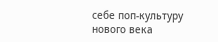себе поп‑культуру нового века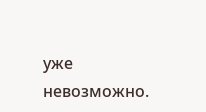уже невозможно.